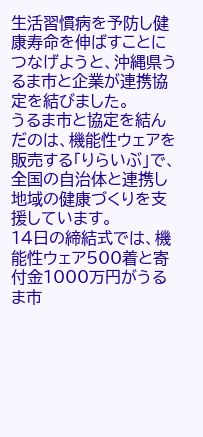生活習慣病を予防し健康寿命を伸ばすことにつなげようと、沖縄県うるま市と企業が連携協定を結びました。
うるま市と協定を結んだのは、機能性ウェアを販売する「りらいぶ」で、全国の自治体と連携し地域の健康づくりを支援しています。
14日の締結式では、機能性ウェア500着と寄付金1000万円がうるま市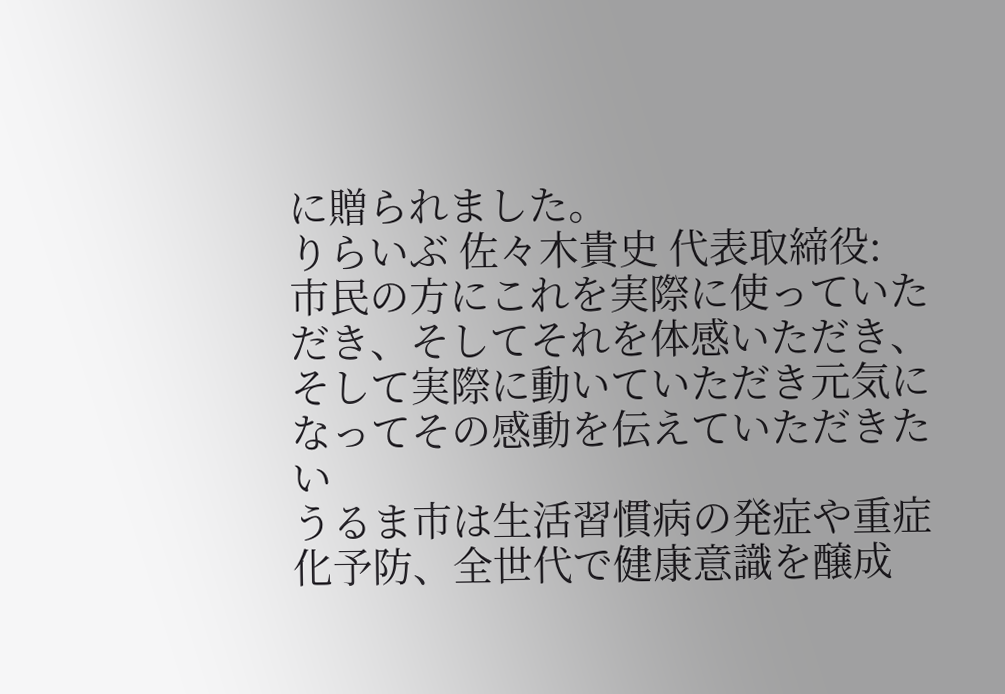に贈られました。
りらいぶ 佐々木貴史 代表取締役:
市民の方にこれを実際に使っていただき、そしてそれを体感いただき、そして実際に動いていただき元気になってその感動を伝えていただきたい
うるま市は生活習慣病の発症や重症化予防、全世代で健康意識を醸成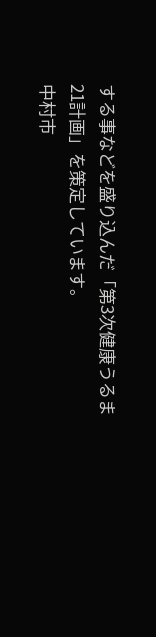する事などを盛り込んだ「第3次健康うるま21計画」を策定しています。
中村市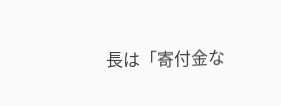長は「寄付金な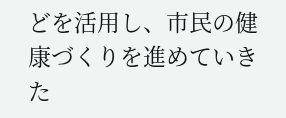どを活用し、市民の健康づくりを進めていきた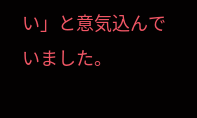い」と意気込んでいました。